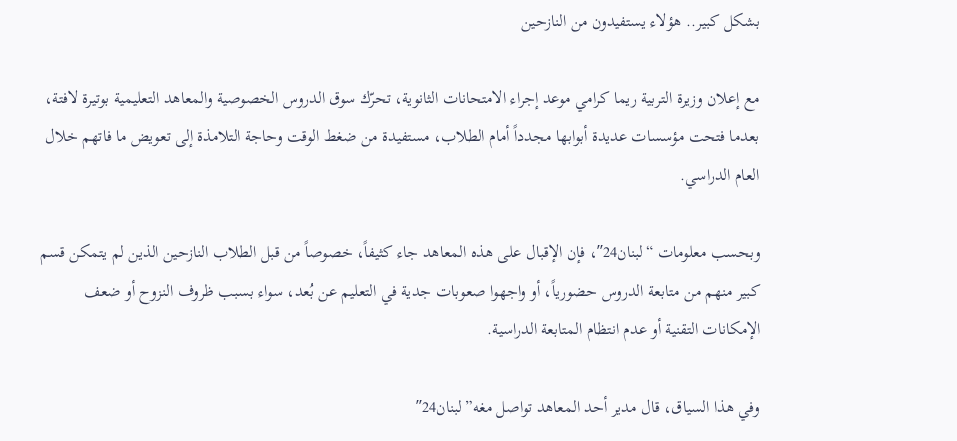بشكل كبير.. هؤلاء يستفيدون من النازحين

مع إعلان وزيرة التربية ريما كرامي موعد إجراء الامتحانات الثانوية، تحرّك سوق الدروس الخصوصية والمعاهد التعليمية بوتيرة لافتة، بعدما فتحت مؤسسات عديدة أبوابها مجدداً أمام الطلاب، مستفيدة من ضغط الوقت وحاجة التلامذة إلى تعويض ما فاتهم خلال العام الدراسي.

وبحسب معلومات “لبنان24″، فإن الإقبال على هذه المعاهد جاء كثيفاً، خصوصاً من قبل الطلاب النازحين الذين لم يتمكن قسم كبير منهم من متابعة الدروس حضورياً، أو واجهوا صعوبات جدية في التعليم عن بُعد، سواء بسبب ظروف النزوح أو ضعف الإمكانات التقنية أو عدم انتظام المتابعة الدراسية.

وفي هذا السياق، قال مدير أحد المعاهد تواصل مغه”لبنان24″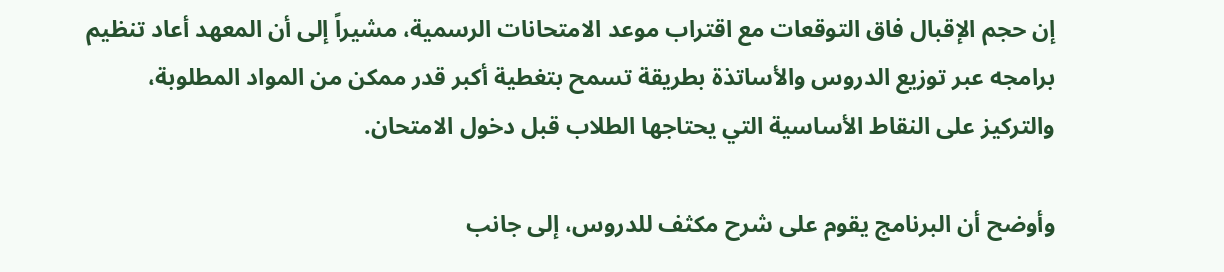إن حجم الإقبال فاق التوقعات مع اقتراب موعد الامتحانات الرسمية، مشيراً إلى أن المعهد أعاد تنظيم برامجه عبر توزيع الدروس والأساتذة بطريقة تسمح بتغطية أكبر قدر ممكن من المواد المطلوبة، والتركيز على النقاط الأساسية التي يحتاجها الطلاب قبل دخول الامتحان.

وأوضح أن البرنامج يقوم على شرح مكثف للدروس، إلى جانب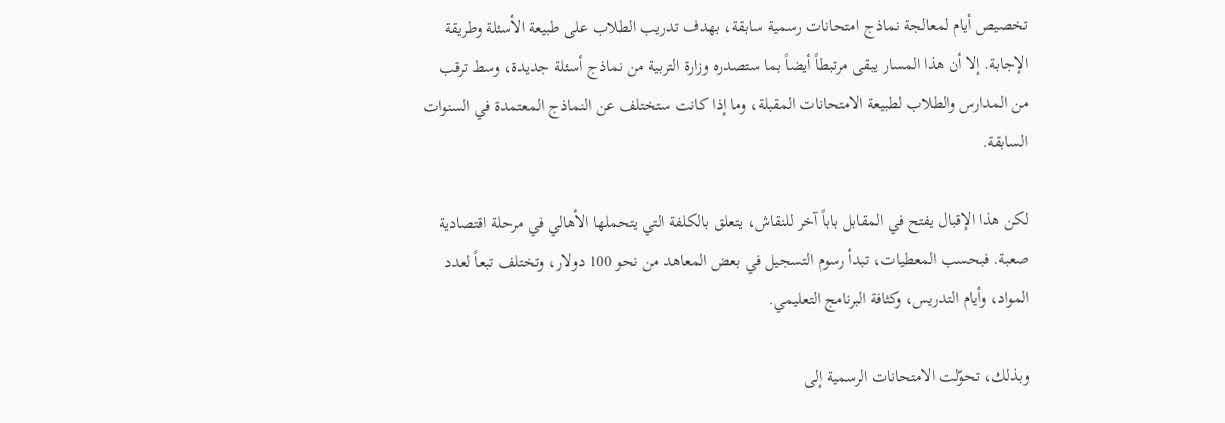تخصيص أيام لمعالجة نماذج امتحانات رسمية سابقة، بهدف تدريب الطلاب على طبيعة الأسئلة وطريقة الإجابة. إلا أن هذا المسار يبقى مرتبطاً أيضاً بما ستصدره وزارة التربية من نماذج أسئلة جديدة، وسط ترقب من المدارس والطلاب لطبيعة الامتحانات المقبلة، وما إذا كانت ستختلف عن النماذج المعتمدة في السنوات السابقة.

لكن هذا الإقبال يفتح في المقابل باباً آخر للنقاش، يتعلق بالكلفة التي يتحملها الأهالي في مرحلة اقتصادية صعبة. فبحسب المعطيات، تبدأ رسوم التسجيل في بعض المعاهد من نحو 100 دولار، وتختلف تبعاً لعدد المواد، وأيام التدريس، وكثافة البرنامج التعليمي.

وبذلك، تحوّلت الامتحانات الرسمية إلى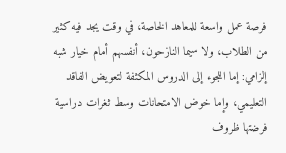فرصة عمل واسعة للمعاهد الخاصة، في وقت يجد فيه كثير من الطلاب، ولا سيما النازحون، أنفسهم أمام خيار شبه إلزامي: إما اللجوء إلى الدروس المكثفة لتعويض الفاقد التعليمي، وإما خوض الامتحانات وسط ثغرات دراسية فرضتها ظروف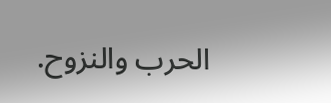الحرب والنزوح.